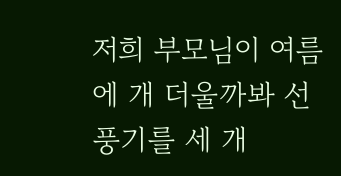저희 부모님이 여름에 개 더울까봐 선풍기를 세 개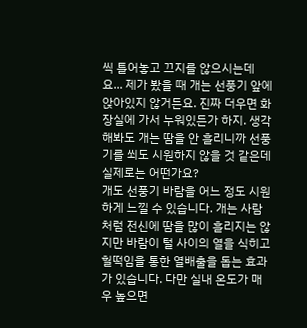씩 틀어놓고 끄지를 않으시는데요... 제가 봤을 때 개는 선풍기 앞에 앉아있지 않거든요. 진짜 더우면 화장실에 가서 누워있든가 하지. 생각해봐도 개는 땀을 안 흘리니까 선풍기를 쐬도 시원하지 않을 것 같은데 실제로는 어떤가요?
개도 선풍기 바람을 어느 정도 시원하게 느낄 수 있습니다. 개는 사람처럼 전신에 땀을 많이 흘리지는 않지만 바람이 털 사이의 열을 식히고 헐떡임을 통한 열배출을 돕는 효과가 있습니다. 다만 실내 온도가 매우 높으면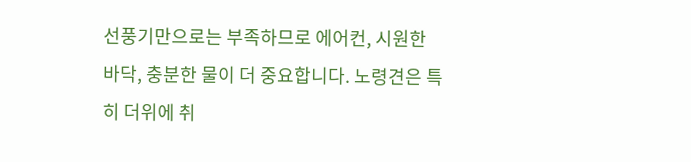선풍기만으로는 부족하므로 에어컨, 시원한 바닥, 충분한 물이 더 중요합니다. 노령견은 특히 더위에 취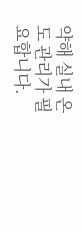약해 실내 온도 관리가 필요합니다.